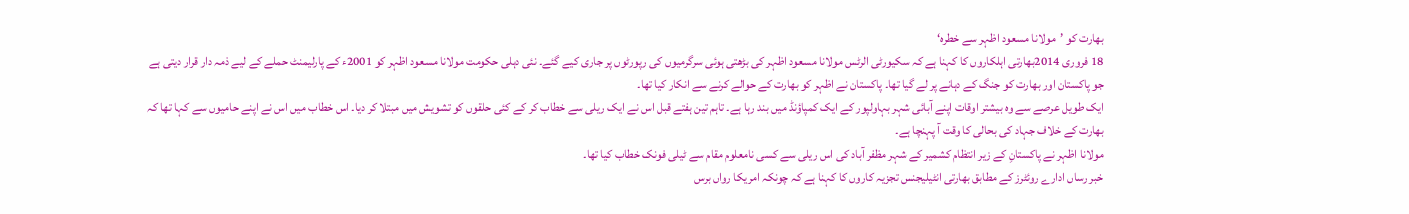بھارت کو ’مولانا مسعود اظہر سے خطرہ‘
18 فروری 2014بھارتی اہلکاروں کا کہنا ہے کہ سکیورٹی الرٹس مولانا مسعود اظہر کی بڑھتی ہوئی سرگرمیوں کی رپورٹوں پر جاری کیے گئے۔ نئی دہلی حکومت مولانا مسعود اظہر کو 2001ء کے پارلیمنٹ حملے کے لیے ذمہ دار قرار دیتی ہے جو پاکستان اور بھارت کو جنگ کے دہانے پر لے گیا تھا۔ پاکستان نے اظہر کو بھارت کے حوالے کرنے سے انکار کیا تھا۔
ایک طویل عرصے سے وہ بیشتر اوقات اپنے آبائی شہر بہاولپور کے ایک کمپاؤنڈ میں بند رہا ہے۔ تاہم تین ہفتے قبل اس نے ایک ریلی سے خطاب کر کے کئی حلقوں کو تشویش میں مبتلا کر دیا۔ اس خطاب میں اس نے اپنے حامیوں سے کہا تھا کہ بھارت کے خلاف جہاد کی بحالی کا وقت آ پہنچا ہے۔
مولانا اظہر نے پاکستانِ کے زیر انتظام کشمیر کے شہر مظفر آباد کی اس ریلی سے کسی نامعلوم مقام سے ٹیلی فونک خطاب کیا تھا۔
خبر رساں ادارے روئٹرز کے مطابق بھارتی انٹیلیجنس تجزیہ کاروں کا کہنا ہے کہ چونکہ امریکا رواں برس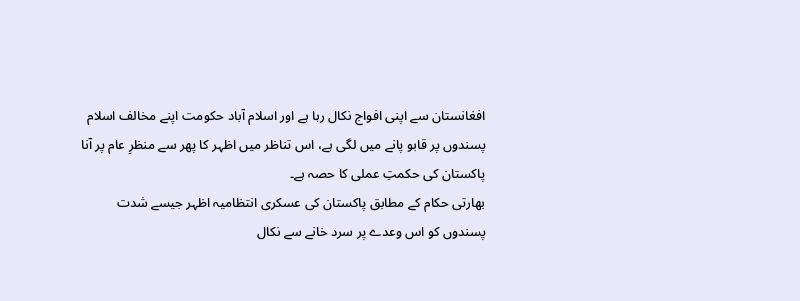افغانستان سے اپنی افواج نکال رہا ہے اور اسلام آباد حکومت اپنے مخالف اسلام پسندوں پر قابو پانے میں لگی ہے، اس تناظر میں اظہر کا پھر سے منظرِ عام پر آنا پاکستان کی حکمتِ عملی کا حصہ ہے۔
بھارتی حکام کے مطابق پاکستان کی عسکری انتظامیہ اظہر جیسے شدت پسندوں کو اس وعدے پر سرد خانے سے نکال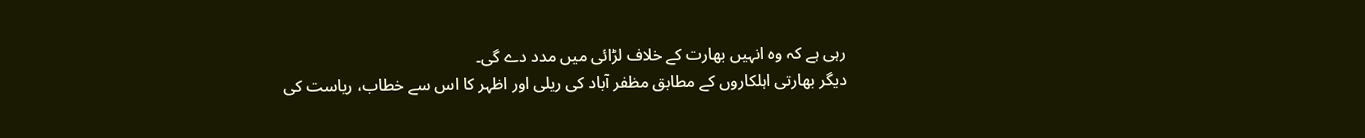رہی ہے کہ وہ انہیں بھارت کے خلاف لڑائی میں مدد دے گی۔
دیگر بھارتی اہلکاروں کے مطابق مظفر آباد کی ریلی اور اظہر کا اس سے خطاب، ریاست کی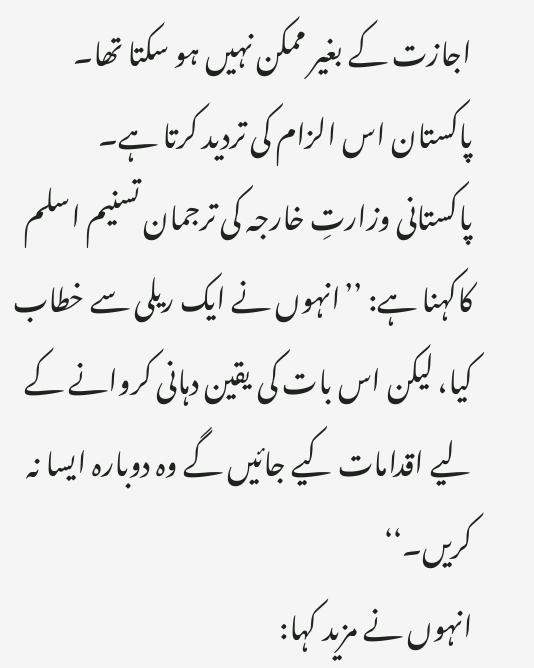اجازت کے بغیر ممکن نہیں ہو سکتا تھا۔ پاکستان اس الزام کی تردید کرتا ہے۔
پاکستانی وزارتِ خارجہ کی ترجمان تسنیم اسلم کاکہنا ہے: ’’انہوں نے ایک ریلی سے خطاب کیا، لیکن اس بات کی یقین دہانی کروانے کے لیے اقدامات کیے جائیں گے وہ دوبارہ ایسا نہ کریں۔‘‘
انہوں نے مزید کہا: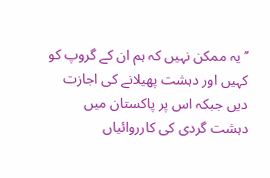’’یہ ممکن نہیں کہ ہم ان کے گروپ کو کہیں اور دہشت پھیلانے کی اجازت دیں جبکہ اس پر پاکستان میں دہشت گردی کی کارروائیاں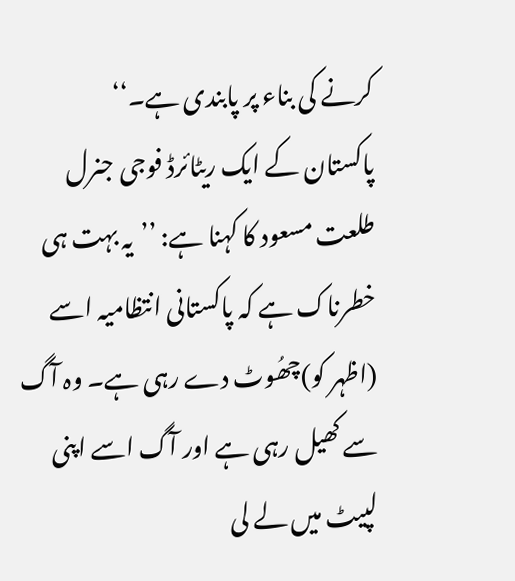کرنے کی بناء پر پابندی ہے۔‘‘
پاکستان کے ایک ریٹائرڈ فوجی جنرل طلعت مسعود کا کہنا ہے: ’’یہ بہت ہی خطرناک ہے کہ پاکستانی انتظامیہ اسے (اظہر کو)چھُوٹ دے رہی ہے۔ وہ آگ سے کھیل رہی ہے اور آگ اسے اپنی لپیٹ میں لے لی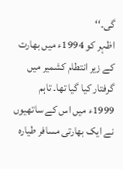گی۔‘‘
اظہر کو 1994ء میں بھارت کے زیر انتطام کشمیر میں گرفتار کیا گیا تھا۔ تاہم 1999ء میں اس کے ساتھیوں نے ایک بھارتی مسافر طیارہ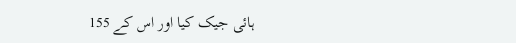ہائی جیک کیا اور اس کے 155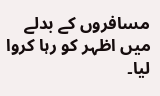مسافروں کے بدلے میں اظہر کو رہا کروا لیا۔